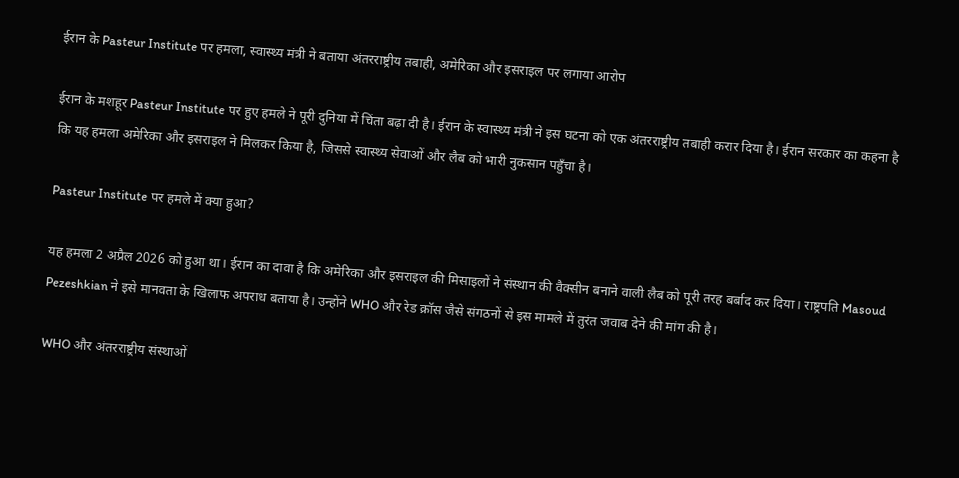ईरान के Pasteur Institute पर हमला, स्वास्थ्य मंत्री ने बताया अंतरराष्ट्रीय तबाही, अमेरिका और इसराइल पर लगाया आरोप

ईरान के मशहूर Pasteur Institute पर हुए हमले ने पूरी दुनिया में चिंता बढ़ा दी है। ईरान के स्वास्थ्य मंत्री ने इस घटना को एक अंतरराष्ट्रीय तबाही करार दिया है। ईरान सरकार का कहना है कि यह हमला अमेरिका और इसराइल ने मिलकर किया है, जिससे स्वास्थ्य सेवाओं और लैब को भारी नुकसान पहुँचा है।

Pasteur Institute पर हमले में क्या हुआ?

यह हमला 2 अप्रैल 2026 को हुआ था। ईरान का दावा है कि अमेरिका और इसराइल की मिसाइलों ने संस्थान की वैक्सीन बनाने वाली लैब को पूरी तरह बर्बाद कर दिया। राष्ट्रपति Masoud Pezeshkian ने इसे मानवता के खिलाफ अपराध बताया है। उन्होंने WHO और रेड क्रॉस जैसे संगठनों से इस मामले में तुरंत जवाब देने की मांग की है।

WHO और अंतरराष्ट्रीय संस्थाओं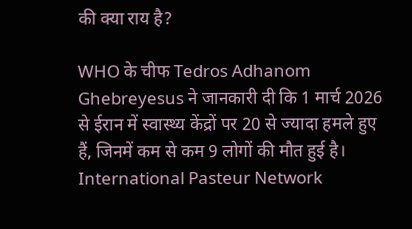की क्या राय है?

WHO के चीफ Tedros Adhanom Ghebreyesus ने जानकारी दी कि 1 मार्च 2026 से ईरान में स्वास्थ्य केंद्रों पर 20 से ज्यादा हमले हुए हैं, जिनमें कम से कम 9 लोगों की मौत हुई है। International Pasteur Network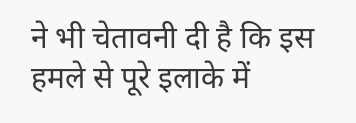ने भी चेतावनी दी है कि इस हमले से पूरे इलाके में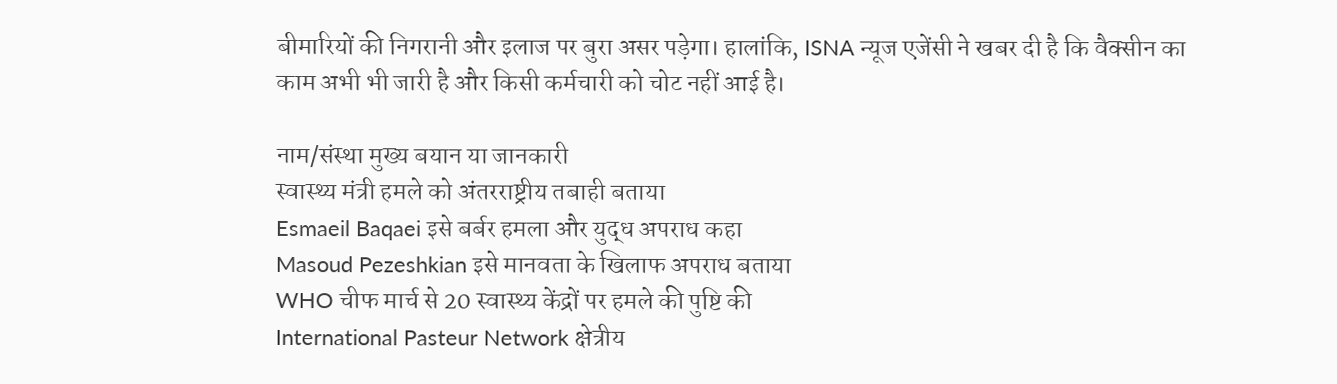बीमारियों की निगरानी और इलाज पर बुरा असर पड़ेगा। हालांकि, ISNA न्यूज एजेंसी ने खबर दी है कि वैक्सीन का काम अभी भी जारी है और किसी कर्मचारी को चोट नहीं आई है।

नाम/संस्था मुख्य बयान या जानकारी
स्वास्थ्य मंत्री हमले को अंतरराष्ट्रीय तबाही बताया
Esmaeil Baqaei इसे बर्बर हमला और युद्ध अपराध कहा
Masoud Pezeshkian इसे मानवता के खिलाफ अपराध बताया
WHO चीफ मार्च से 20 स्वास्थ्य केंद्रों पर हमले की पुष्टि की
International Pasteur Network क्षेत्रीय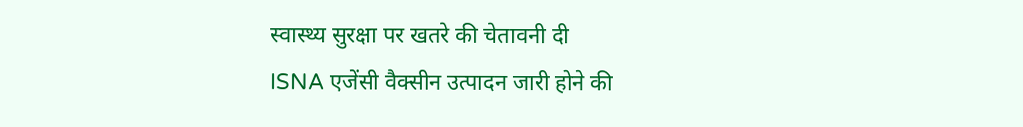स्वास्थ्य सुरक्षा पर खतरे की चेतावनी दी
ISNA एजेंसी वैक्सीन उत्पादन जारी होने की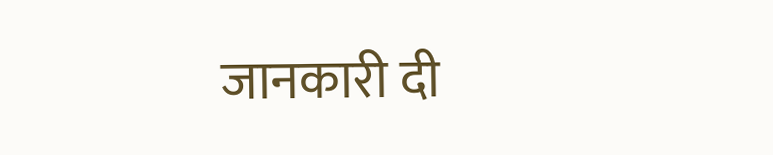जानकारी दी